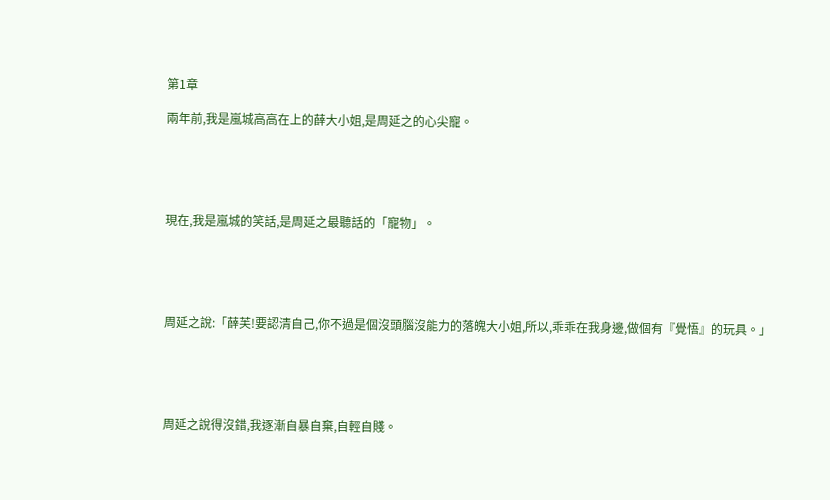第1章

兩年前,我是嵐城高高在上的薛大小姐,是周延之的心尖寵。





現在,我是嵐城的笑話,是周延之最聽話的「寵物」。





周延之說:「薛芙!要認清自己,你不過是個沒頭腦沒能力的落魄大小姐,所以,乖乖在我身邊,做個有『覺悟』的玩具。」





周延之說得沒錯,我逐漸自暴自棄,自輕自賤。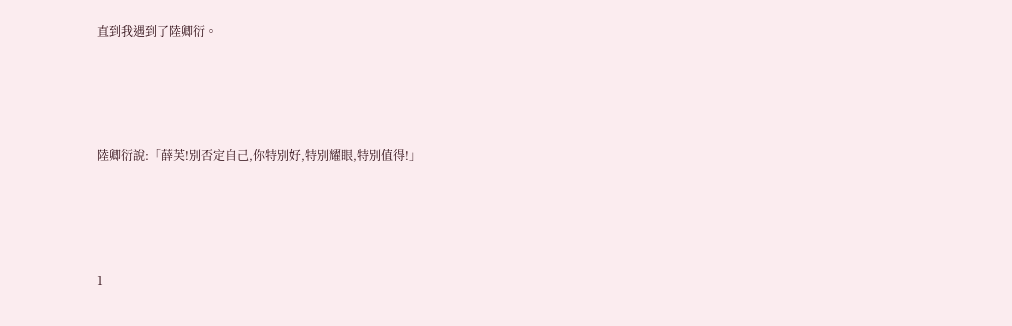直到我遇到了陸卿衍。





陸卿衍說:「薛芙!別否定自己,你特別好,特別耀眼,特別值得!」





1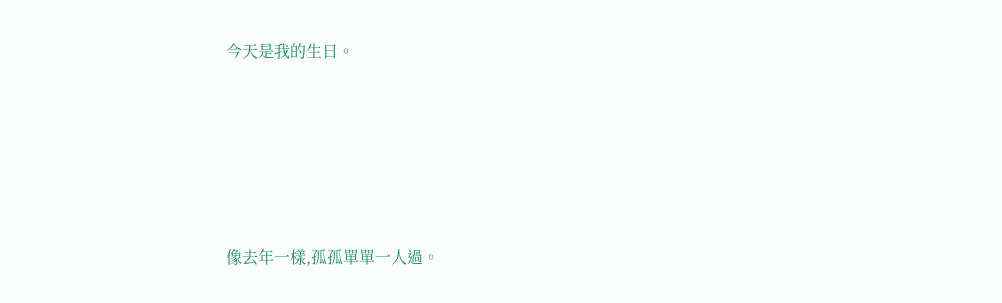今天是我的生日。





像去年一樣,孤孤單單一人過。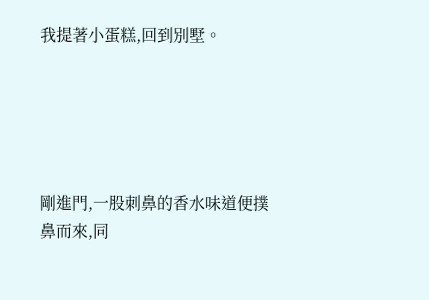我提著小蛋糕,回到別墅。





剛進門,一股刺鼻的香水味道便撲鼻而來,同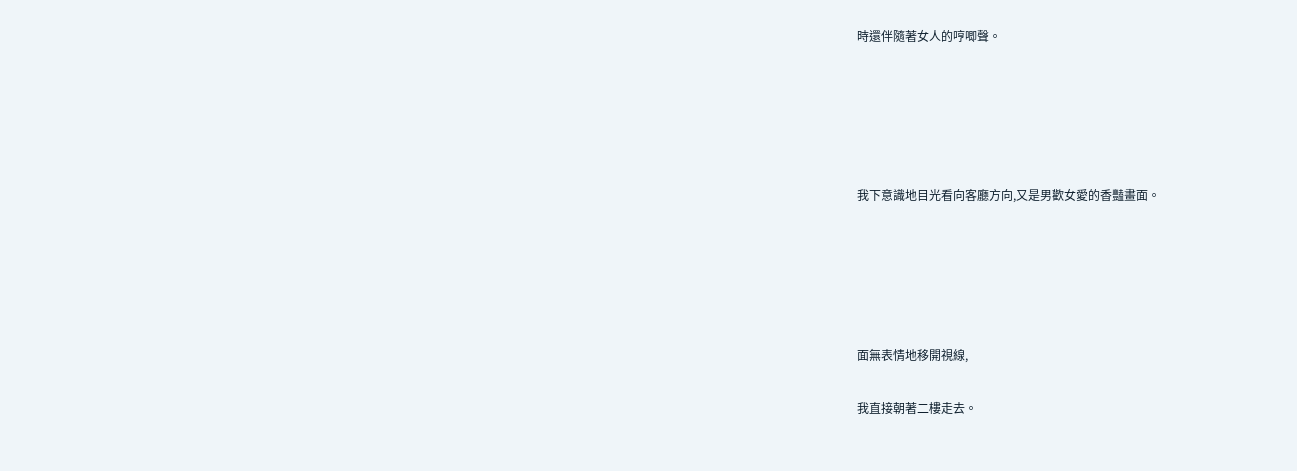時還伴隨著女人的哼唧聲。





我下意識地目光看向客廳方向,又是男歡女愛的香豔畫面。





面無表情地移開視線,

我直接朝著二樓走去。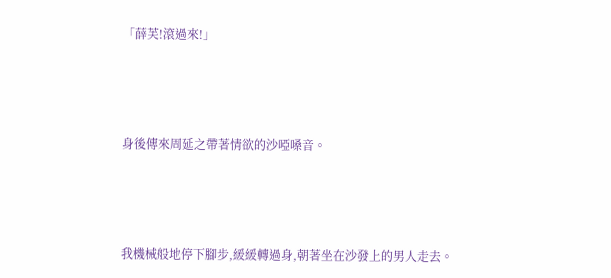「薛芙!滾過來!」





身後傳來周延之帶著情欲的沙啞嗓音。





我機械般地停下腳步,緩緩轉過身,朝著坐在沙發上的男人走去。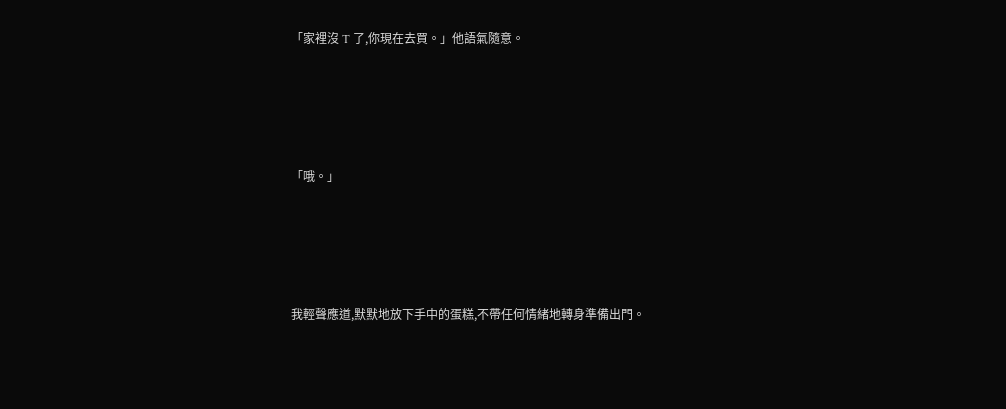「家裡沒 T 了,你現在去買。」他語氣隨意。





「哦。」





我輕聲應道,默默地放下手中的蛋糕,不帶任何情緒地轉身準備出門。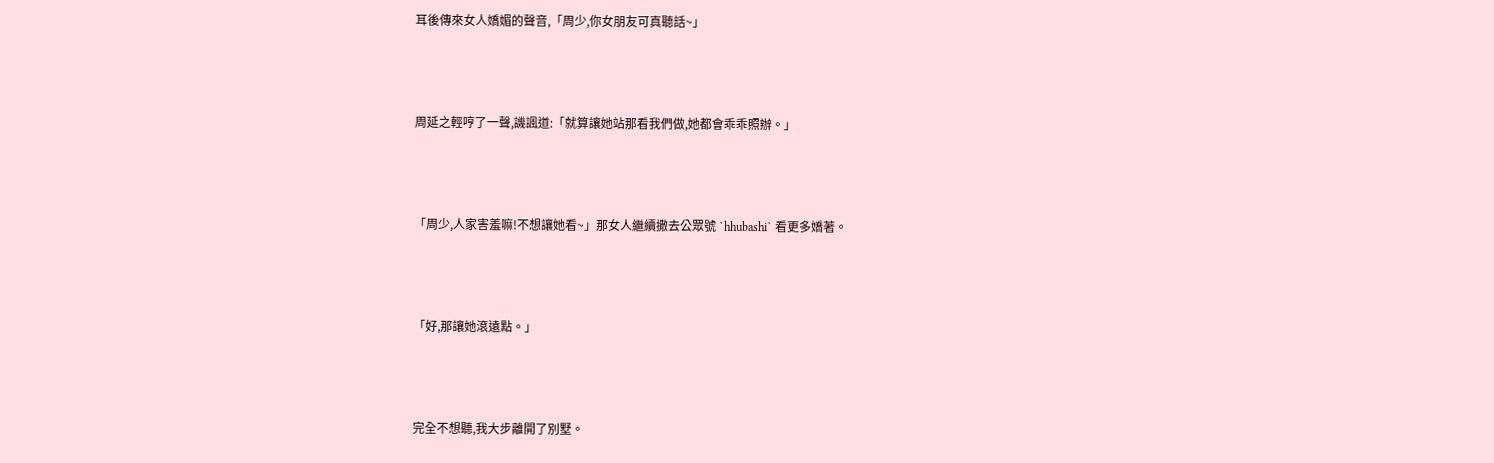耳後傳來女人嬌媚的聲音,「周少,你女朋友可真聽話~」





周延之輕哼了一聲,譏諷道:「就算讓她站那看我們做,她都會乖乖照辦。」





「周少,人家害羞嘛!不想讓她看~」那女人繼續撒去公眾號 `hhubashi` 看更多嬌著。





「好,那讓她滾遠點。」





完全不想聽,我大步離開了別墅。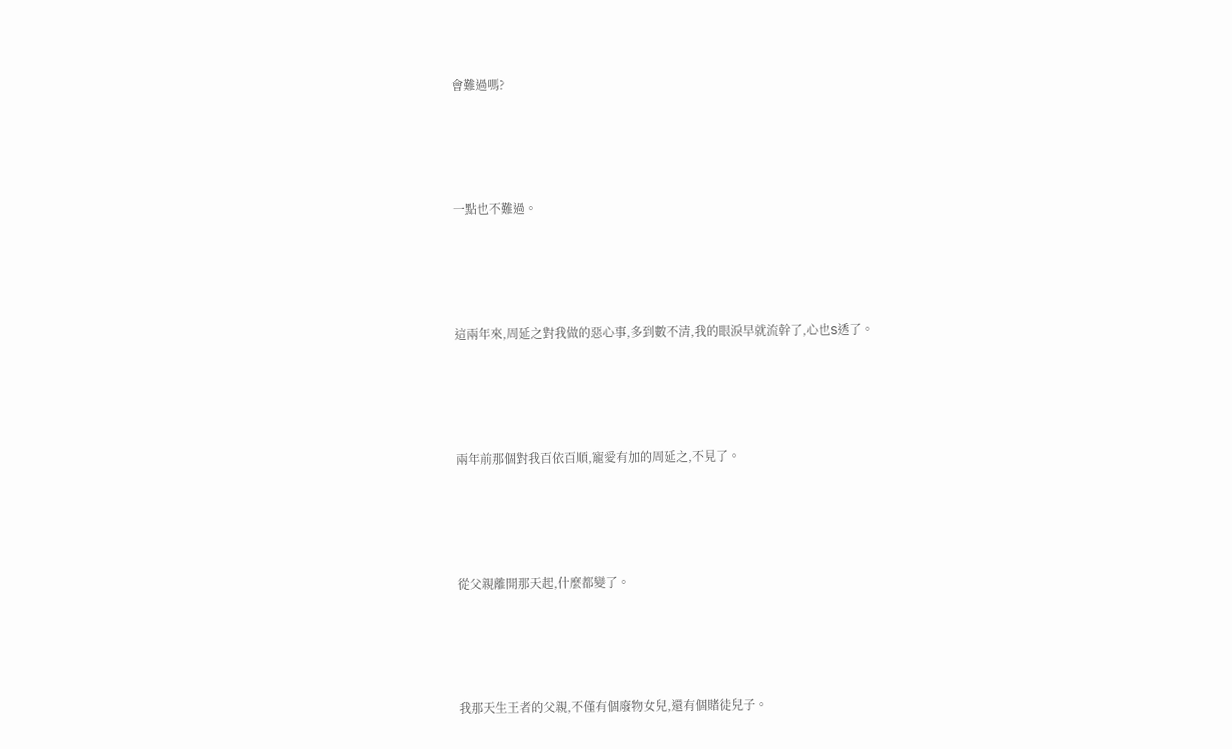會難過嗎?





一點也不難過。





這兩年來,周延之對我做的惡心事,多到數不清,我的眼淚早就流幹了,心也S透了。





兩年前那個對我百依百順,寵愛有加的周延之,不見了。





從父親離開那天起,什麼都變了。





我那天生王者的父親,不僅有個廢物女兒,還有個賭徒兒子。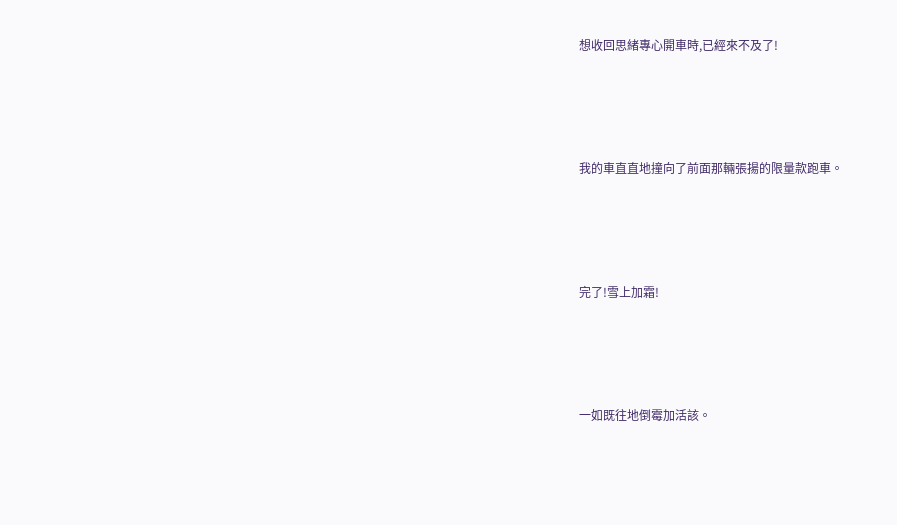想收回思緒專心開車時,已經來不及了!





我的車直直地撞向了前面那輛張揚的限量款跑車。





完了!雪上加霜!





一如既往地倒霉加活該。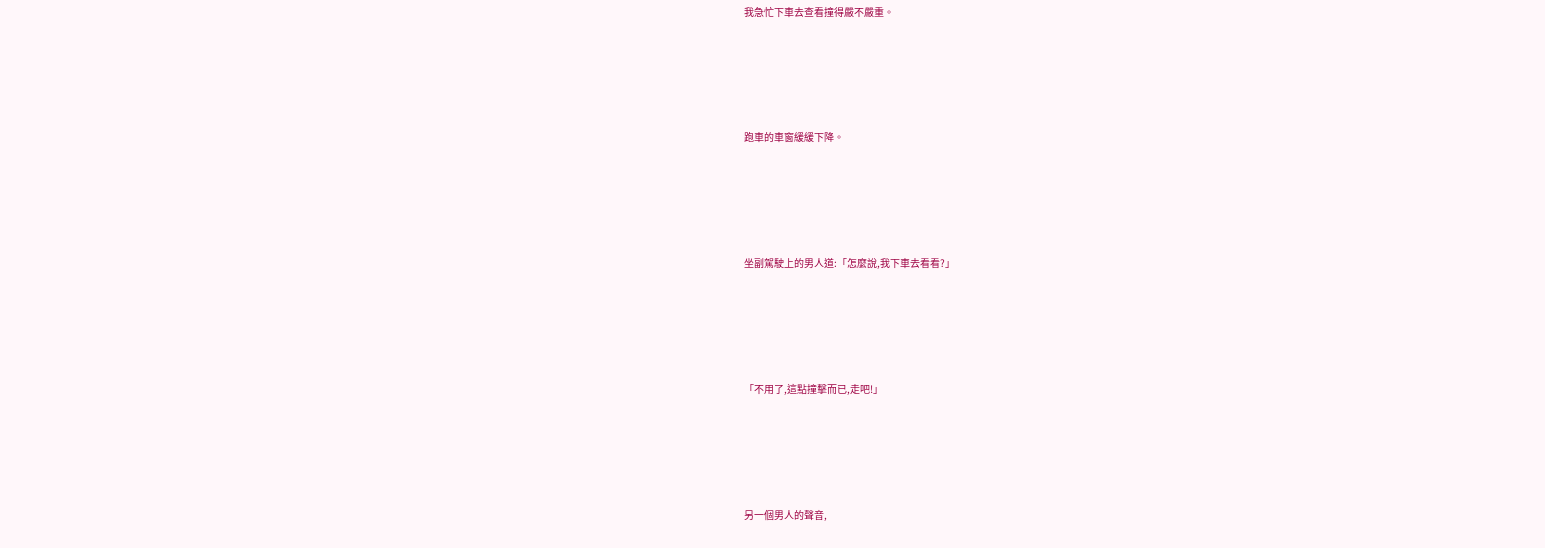我急忙下車去查看撞得嚴不嚴重。





跑車的車窗緩緩下降。





坐副駕駛上的男人道:「怎麼說,我下車去看看?」





「不用了,這點撞擊而已,走吧!」





另一個男人的聲音,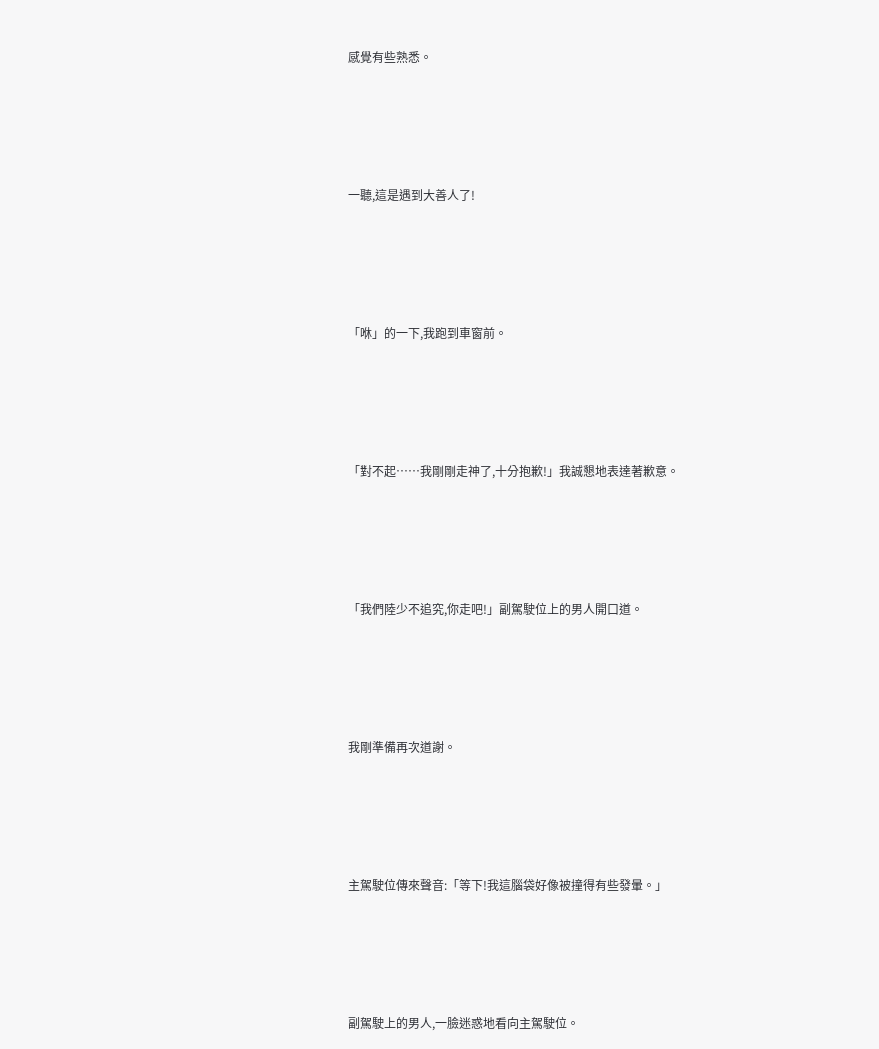感覺有些熟悉。





一聽,這是遇到大善人了!





「咻」的一下,我跑到車窗前。





「對不起……我剛剛走神了,十分抱歉!」我誠懇地表達著歉意。





「我們陸少不追究,你走吧!」副駕駛位上的男人開口道。





我剛準備再次道謝。





主駕駛位傳來聲音:「等下!我這腦袋好像被撞得有些發暈。」





副駕駛上的男人,一臉迷惑地看向主駕駛位。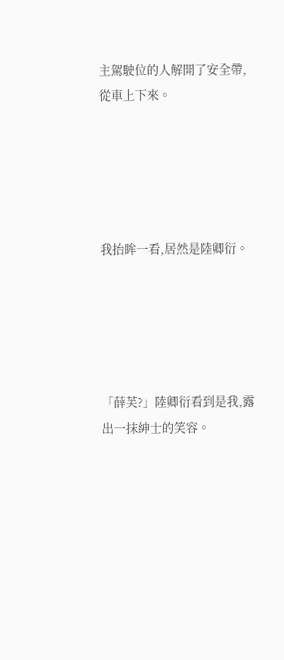主駕駛位的人解開了安全帶,從車上下來。





我抬眸一看,居然是陸卿衍。





「薛芙?」陸卿衍看到是我,露出一抹紳士的笑容。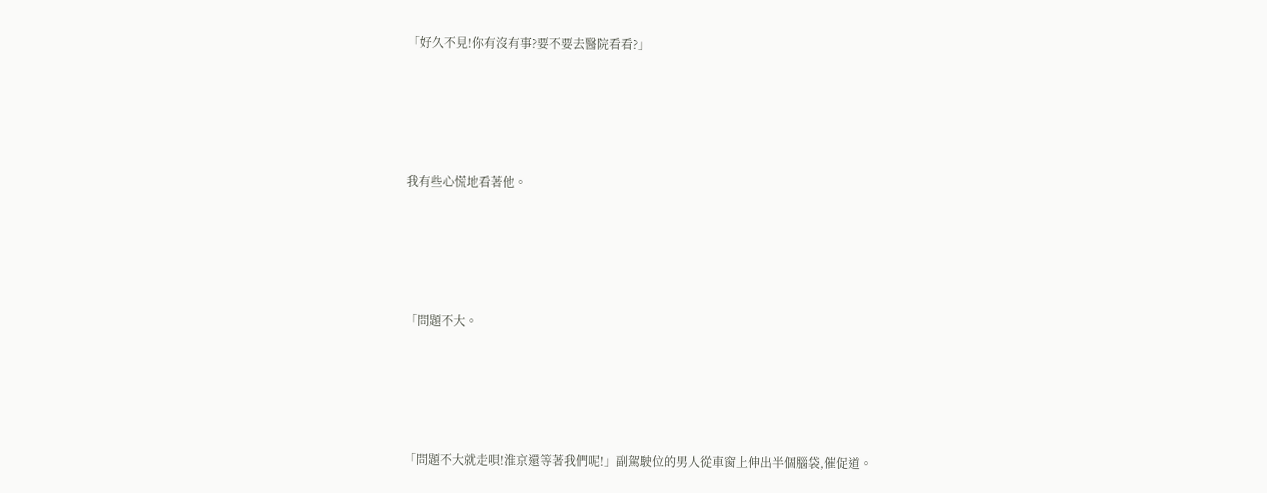「好久不見!你有沒有事?要不要去醫院看看?」





我有些心慌地看著他。





「問題不大。





「問題不大就走唄!淮京還等著我們呢!」副駕駛位的男人從車窗上伸出半個腦袋,催促道。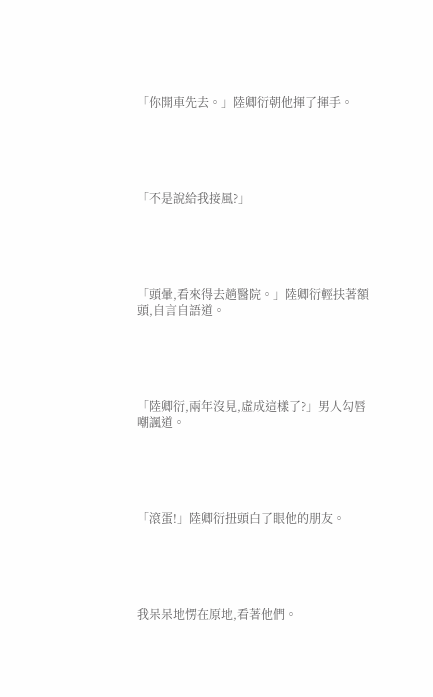「你開車先去。」陸卿衍朝他揮了揮手。





「不是說給我接風?」





「頭暈,看來得去趟醫院。」陸卿衍輕扶著額頭,自言自語道。





「陸卿衍,兩年沒見,虛成這樣了?」男人勾唇嘲諷道。





「滾蛋!」陸卿衍扭頭白了眼他的朋友。





我呆呆地愣在原地,看著他們。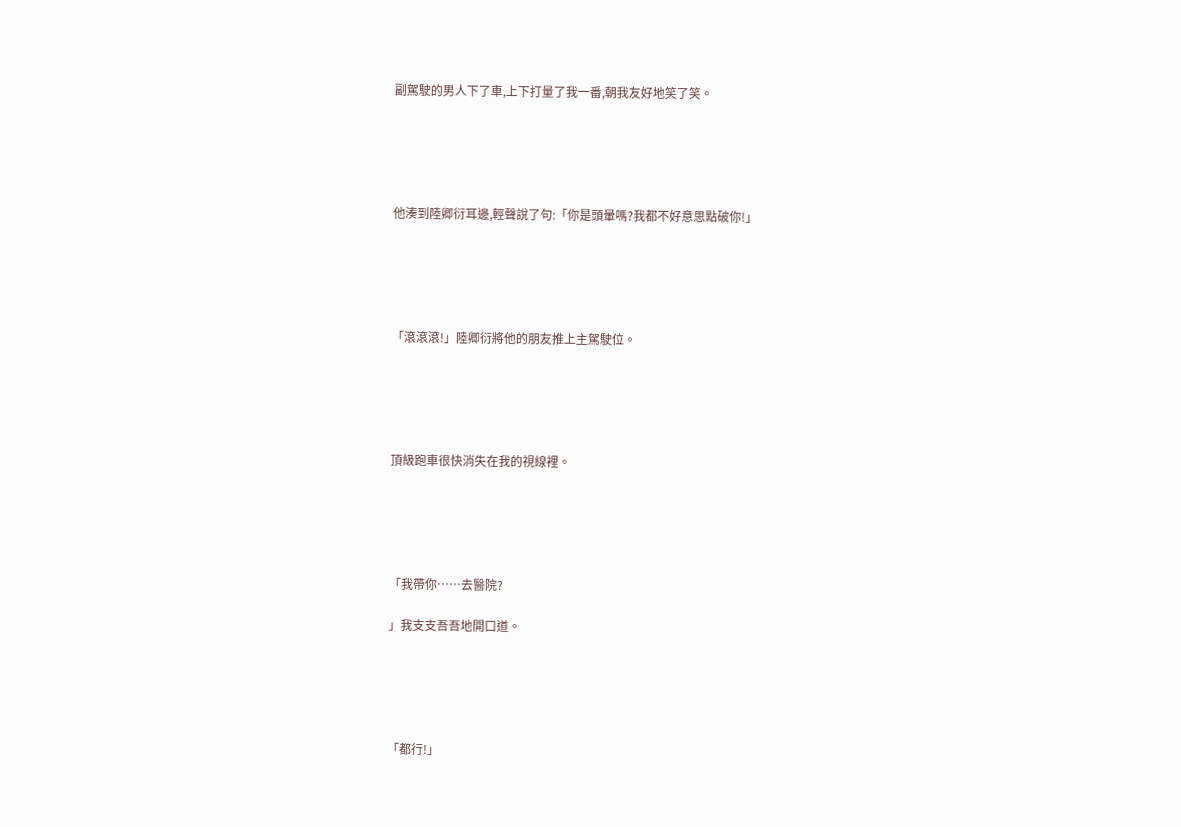副駕駛的男人下了車,上下打量了我一番,朝我友好地笑了笑。





他湊到陸卿衍耳邊,輕聲說了句:「你是頭暈嗎?我都不好意思點破你!」





「滾滾滾!」陸卿衍將他的朋友推上主駕駛位。





頂級跑車很快消失在我的視線裡。





「我帶你……去醫院?

」我支支吾吾地開口道。





「都行!」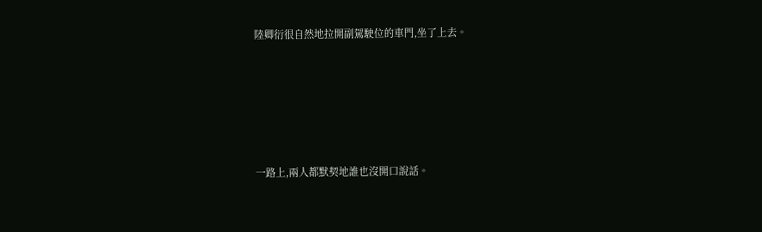陸卿衍很自然地拉開副駕駛位的車門,坐了上去。





一路上,兩人都默契地誰也沒開口說話。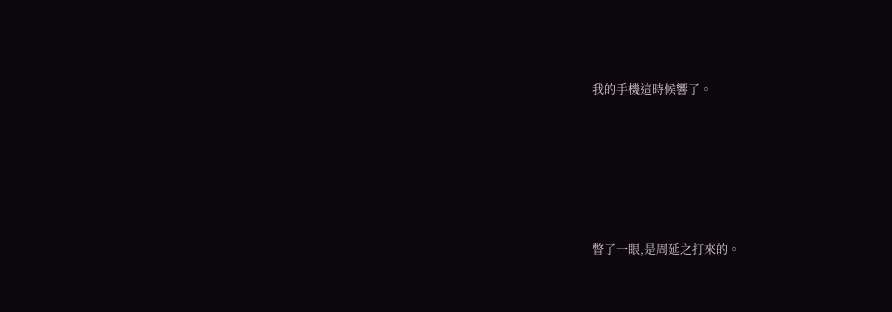我的手機這時候響了。





瞥了一眼,是周延之打來的。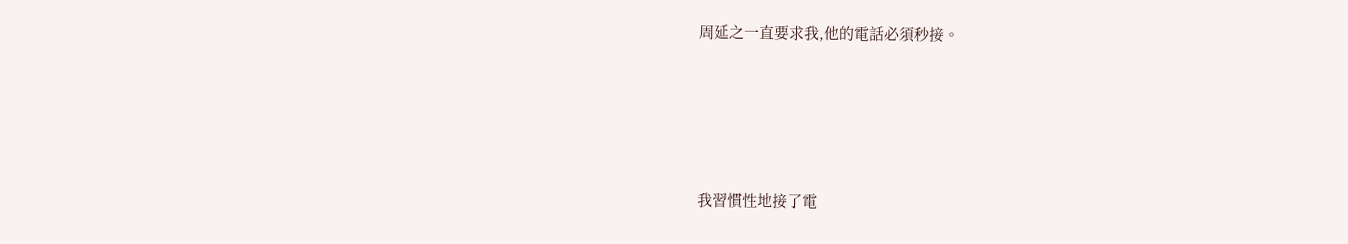周延之一直要求我,他的電話必須秒接。





我習慣性地接了電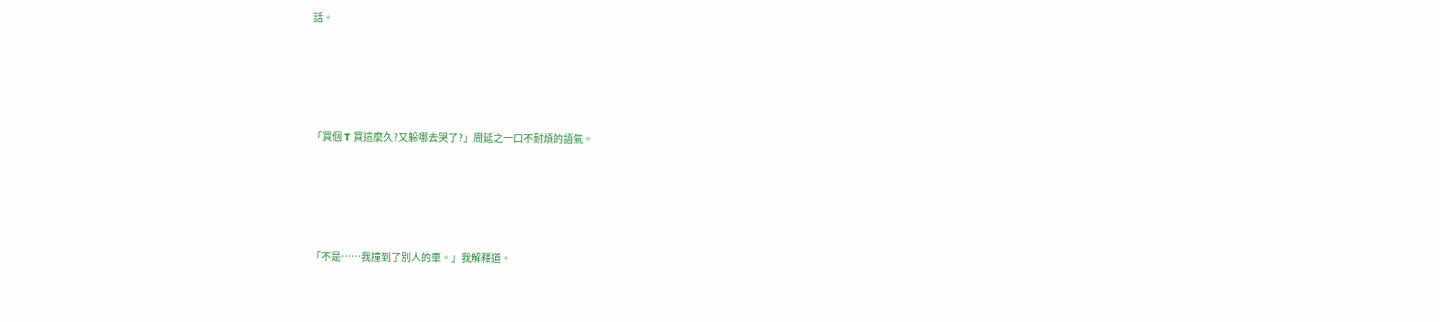話。





「買個 T 買這麼久?又躲哪去哭了?」周延之一口不耐煩的語氣。





「不是……我撞到了別人的車。」我解釋道。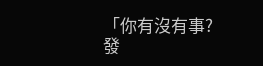「你有沒有事?發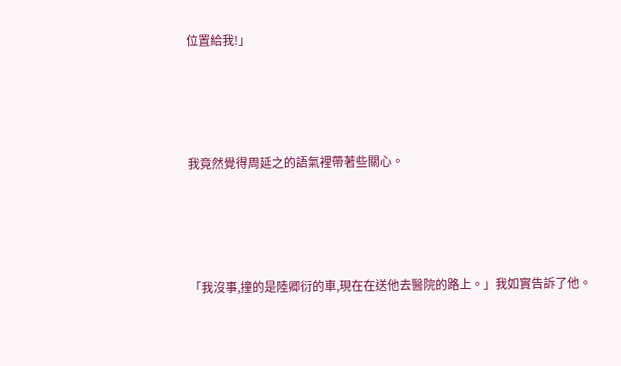位置給我!」





我竟然覺得周延之的語氣裡帶著些關心。





「我沒事,撞的是陸卿衍的車,現在在送他去醫院的路上。」我如實告訴了他。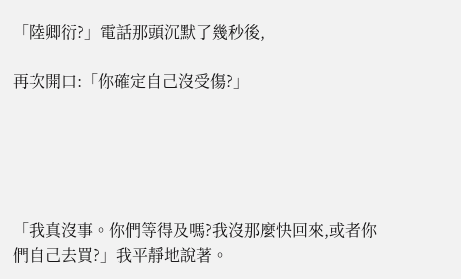「陸卿衍?」電話那頭沉默了幾秒後,

再次開口:「你確定自己沒受傷?」





「我真沒事。你們等得及嗎?我沒那麼快回來,或者你們自己去買?」我平靜地說著。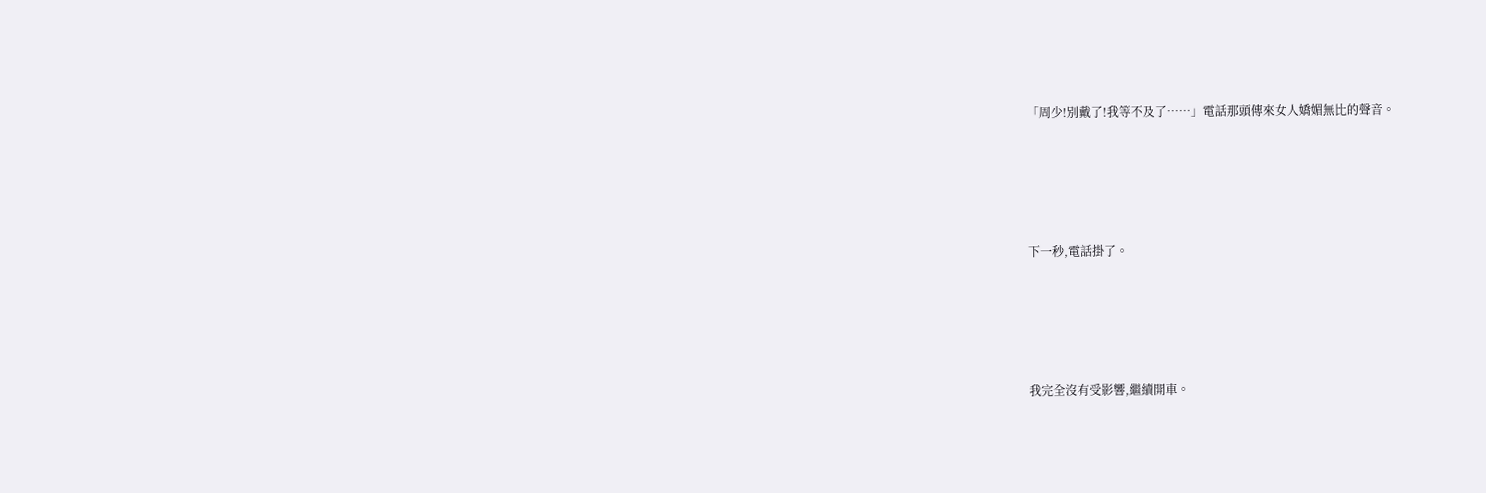「周少!別戴了!我等不及了……」電話那頭傳來女人嬌媚無比的聲音。





下一秒,電話掛了。





我完全沒有受影響,繼續開車。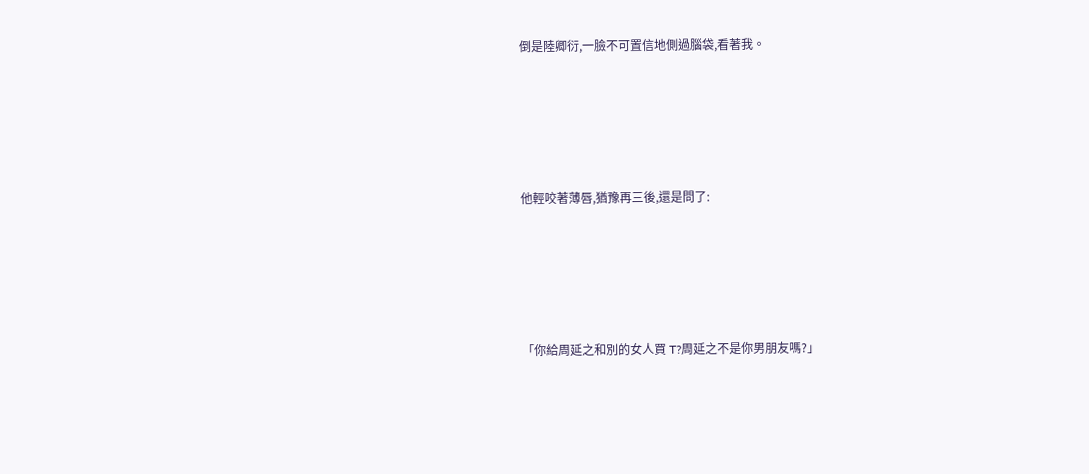倒是陸卿衍,一臉不可置信地側過腦袋,看著我。





他輕咬著薄唇,猶豫再三後,還是問了:





「你給周延之和別的女人買 T?周延之不是你男朋友嗎?」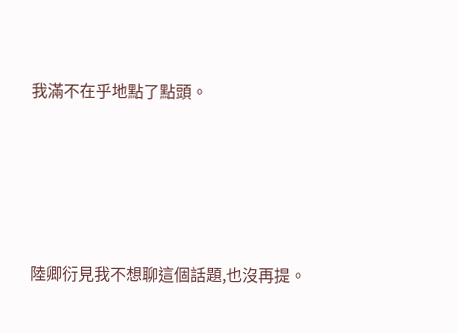我滿不在乎地點了點頭。





陸卿衍見我不想聊這個話題,也沒再提。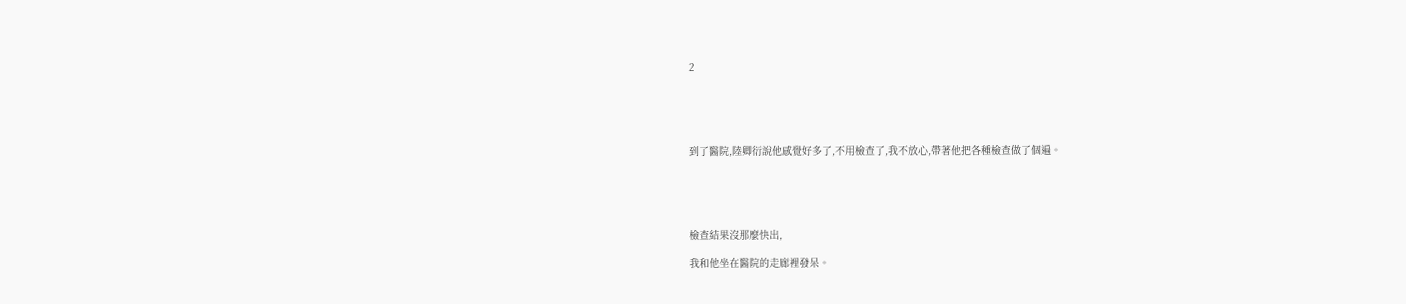2





到了醫院,陸卿衍說他感覺好多了,不用檢查了,我不放心,帶著他把各種檢查做了個遍。





檢查結果沒那麼快出,

我和他坐在醫院的走廊裡發呆。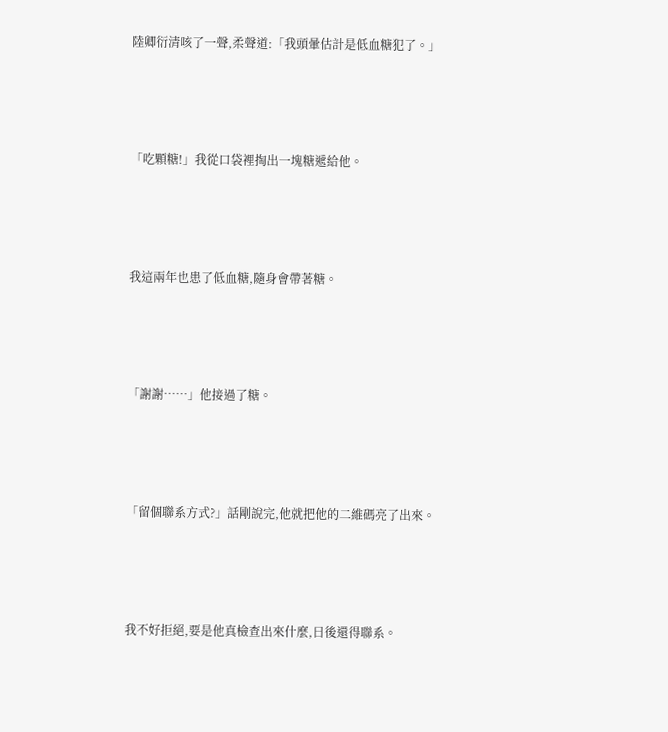陸卿衍清咳了一聲,柔聲道:「我頭暈估計是低血糖犯了。」





「吃顆糖!」我從口袋裡掏出一塊糖遞給他。





我這兩年也患了低血糖,隨身會帶著糖。





「謝謝……」他接過了糖。





「留個聯系方式?」話剛說完,他就把他的二維碼亮了出來。





我不好拒絕,要是他真檢查出來什麼,日後還得聯系。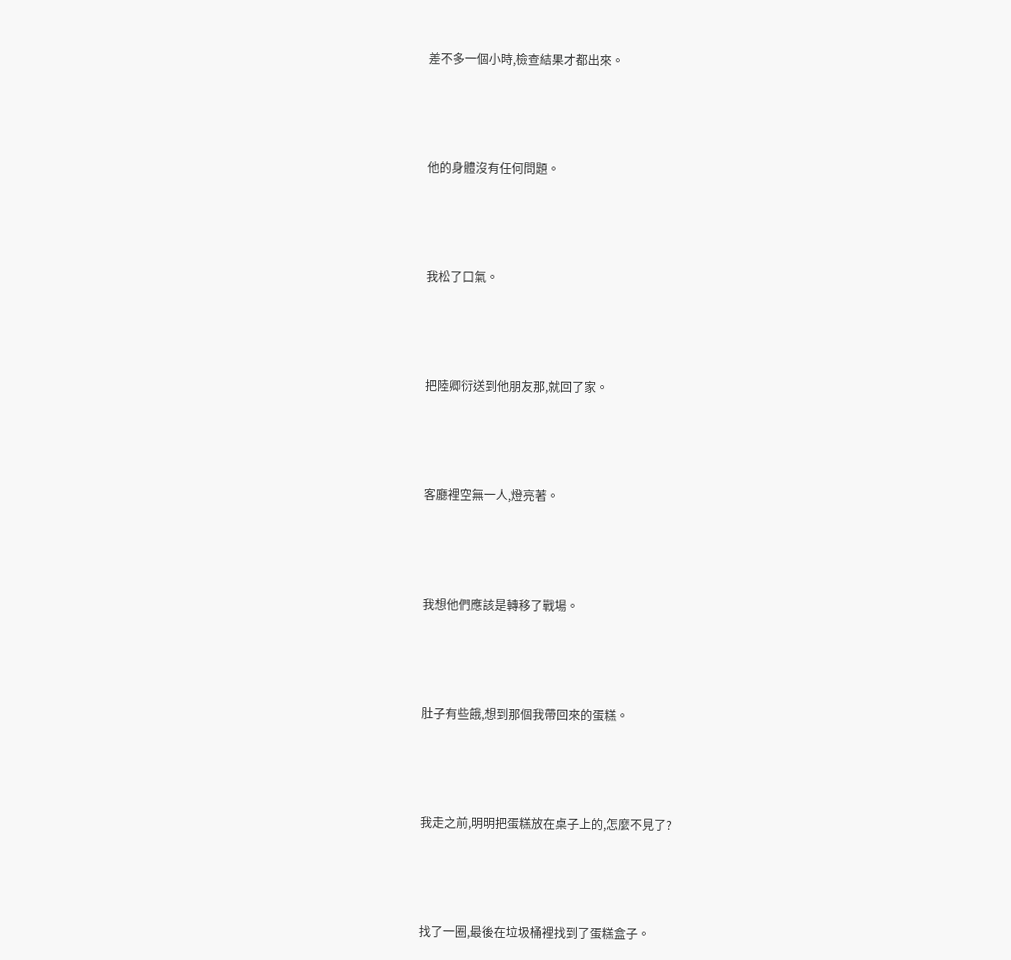差不多一個小時,檢查結果才都出來。





他的身體沒有任何問題。





我松了口氣。





把陸卿衍送到他朋友那,就回了家。





客廳裡空無一人,燈亮著。





我想他們應該是轉移了戰場。





肚子有些餓,想到那個我帶回來的蛋糕。





我走之前,明明把蛋糕放在桌子上的,怎麼不見了?





找了一圈,最後在垃圾桶裡找到了蛋糕盒子。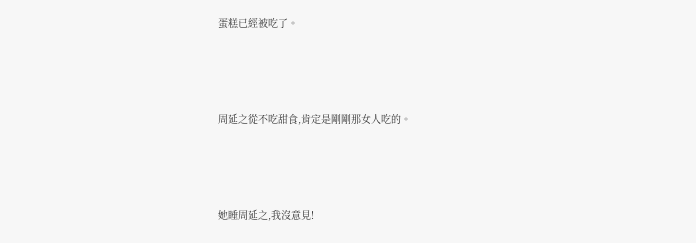蛋糕已經被吃了。





周延之從不吃甜食,肯定是剛剛那女人吃的。





她睡周延之,我沒意見!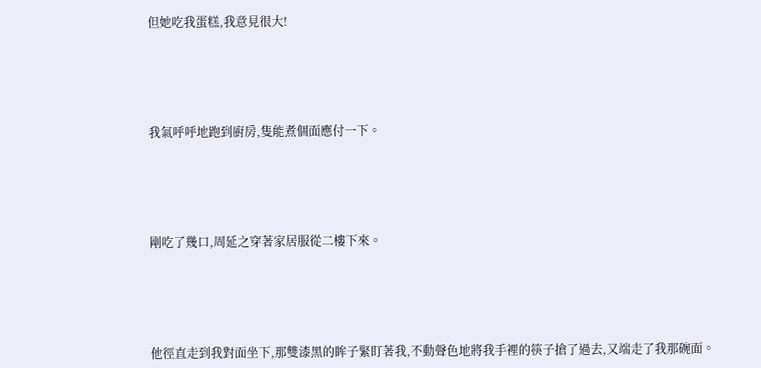但她吃我蛋糕,我意見很大!





我氣呼呼地跑到廚房,隻能煮個面應付一下。





剛吃了幾口,周延之穿著家居服從二樓下來。





他徑直走到我對面坐下,那雙漆黑的眸子緊盯著我,不動聲色地將我手裡的筷子搶了過去,又端走了我那碗面。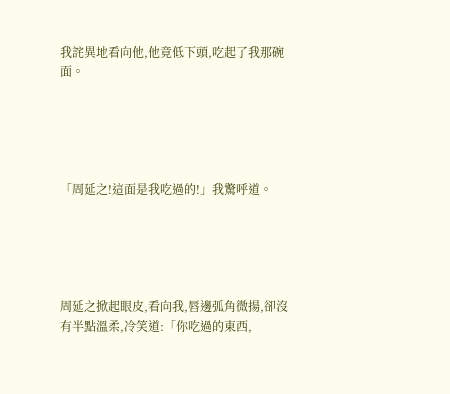我詫異地看向他,他竟低下頭,吃起了我那碗面。





「周延之!這面是我吃過的!」我驚呼道。





周延之掀起眼皮,看向我,唇邊弧角微揚,卻沒有半點溫柔,冷笑道:「你吃過的東西,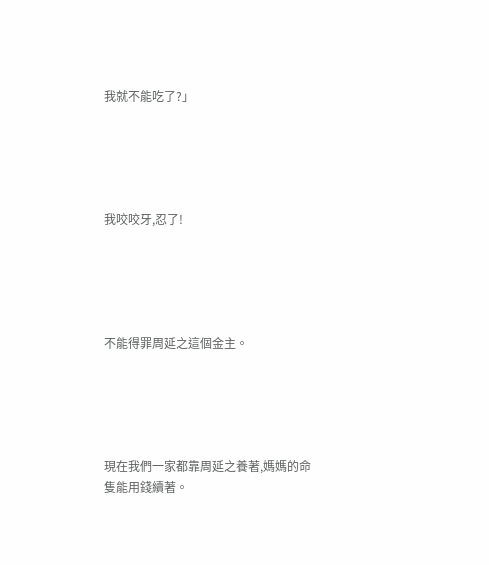我就不能吃了?」





我咬咬牙,忍了!





不能得罪周延之這個金主。





現在我們一家都靠周延之養著,媽媽的命隻能用錢續著。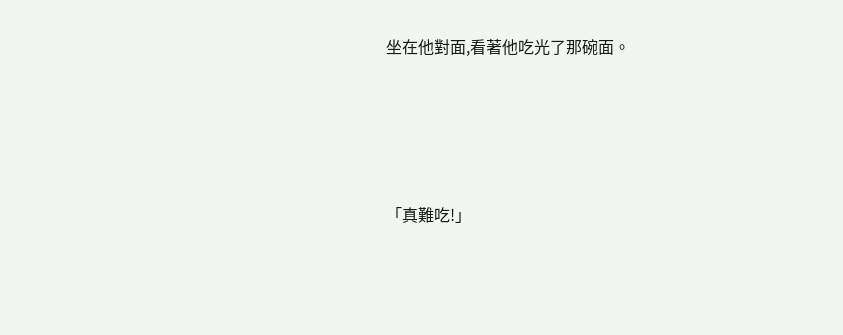坐在他對面,看著他吃光了那碗面。





「真難吃!」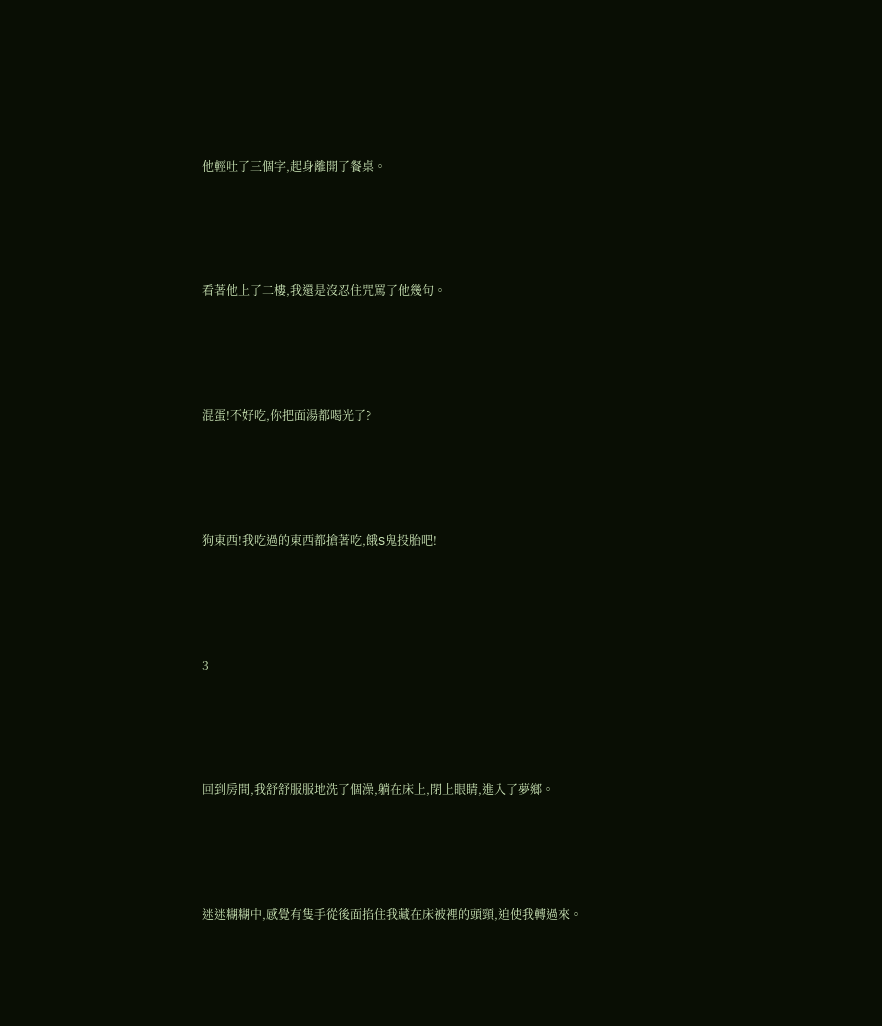他輕吐了三個字,起身離開了餐桌。





看著他上了二樓,我還是沒忍住咒罵了他幾句。





混蛋!不好吃,你把面湯都喝光了?





狗東西!我吃過的東西都搶著吃,餓S鬼投胎吧!





3





回到房間,我舒舒服服地洗了個澡,躺在床上,閉上眼睛,進入了夢鄉。





迷迷糊糊中,感覺有隻手從後面掐住我藏在床被裡的頭頸,迫使我轉過來。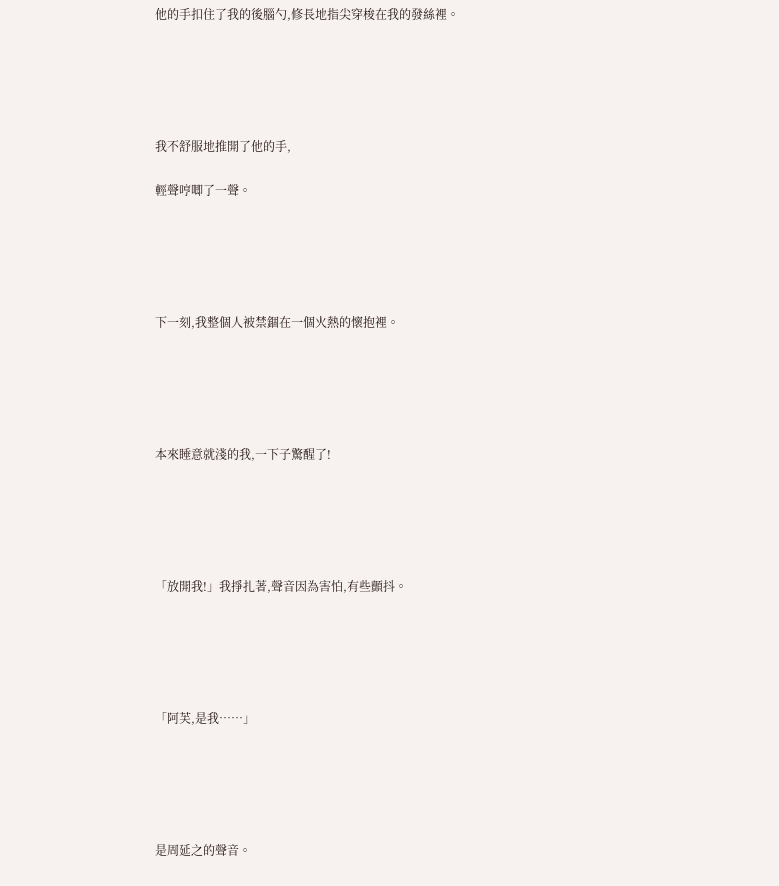他的手扣住了我的後腦勺,修長地指尖穿梭在我的發絲裡。





我不舒服地推開了他的手,

輕聲哼唧了一聲。





下一刻,我整個人被禁錮在一個火熱的懷抱裡。





本來睡意就淺的我,一下子驚醒了!





「放開我!」我掙扎著,聲音因為害怕,有些顫抖。





「阿芙,是我……」





是周延之的聲音。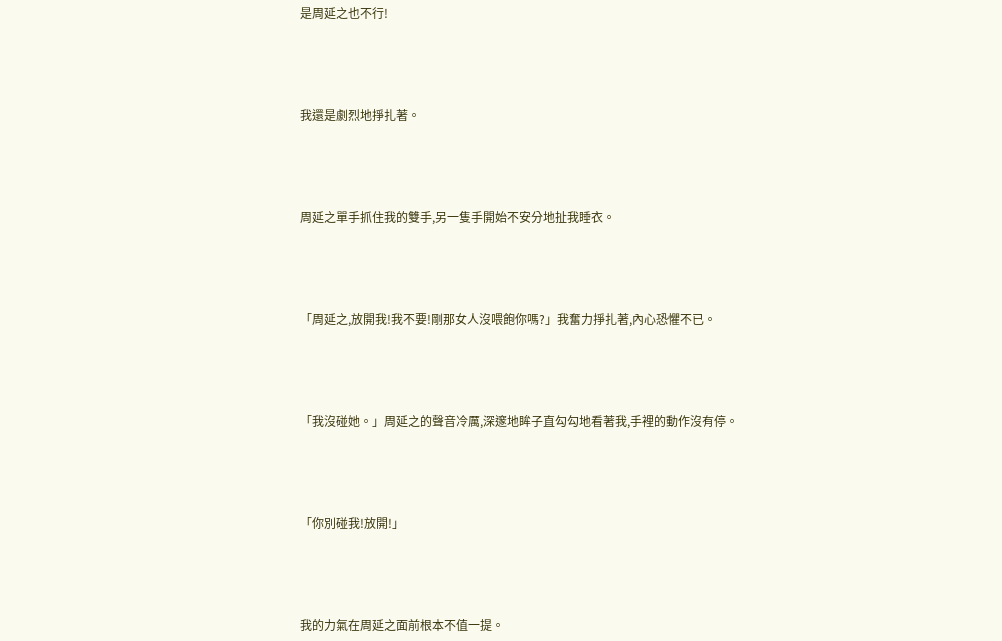是周延之也不行!





我還是劇烈地掙扎著。





周延之單手抓住我的雙手,另一隻手開始不安分地扯我睡衣。





「周延之,放開我!我不要!剛那女人沒喂飽你嗎?」我奮力掙扎著,內心恐懼不已。





「我沒碰她。」周延之的聲音冷厲,深邃地眸子直勾勾地看著我,手裡的動作沒有停。





「你別碰我!放開!」





我的力氣在周延之面前根本不值一提。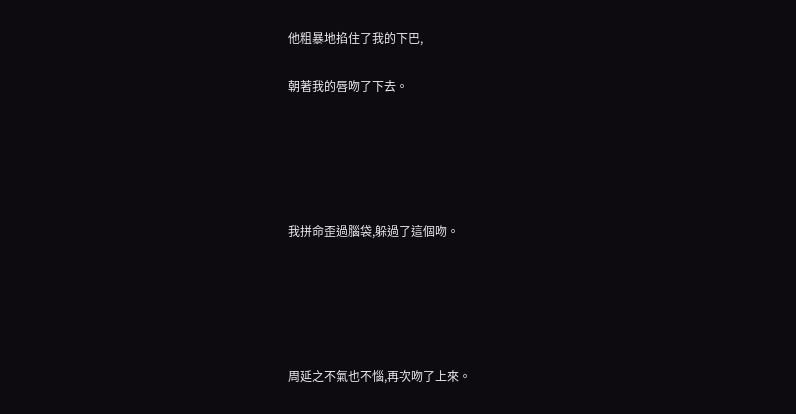他粗暴地掐住了我的下巴,

朝著我的唇吻了下去。





我拼命歪過腦袋,躲過了這個吻。





周延之不氣也不惱,再次吻了上來。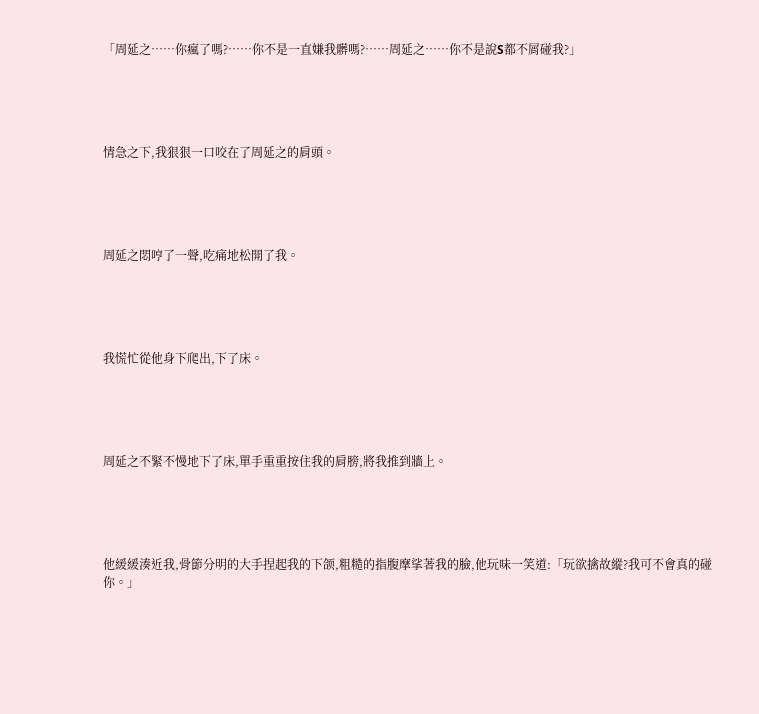「周延之……你瘋了嗎?……你不是一直嫌我髒嗎?……周延之……你不是說S都不屑碰我?」





情急之下,我狠狠一口咬在了周延之的肩頭。





周延之悶哼了一聲,吃痛地松開了我。





我慌忙從他身下爬出,下了床。





周延之不緊不慢地下了床,單手重重按住我的肩膀,將我推到牆上。





他緩緩湊近我,骨節分明的大手捏起我的下颌,粗糙的指腹摩挲著我的臉,他玩味一笑道:「玩欲擒故縱?我可不會真的碰你。」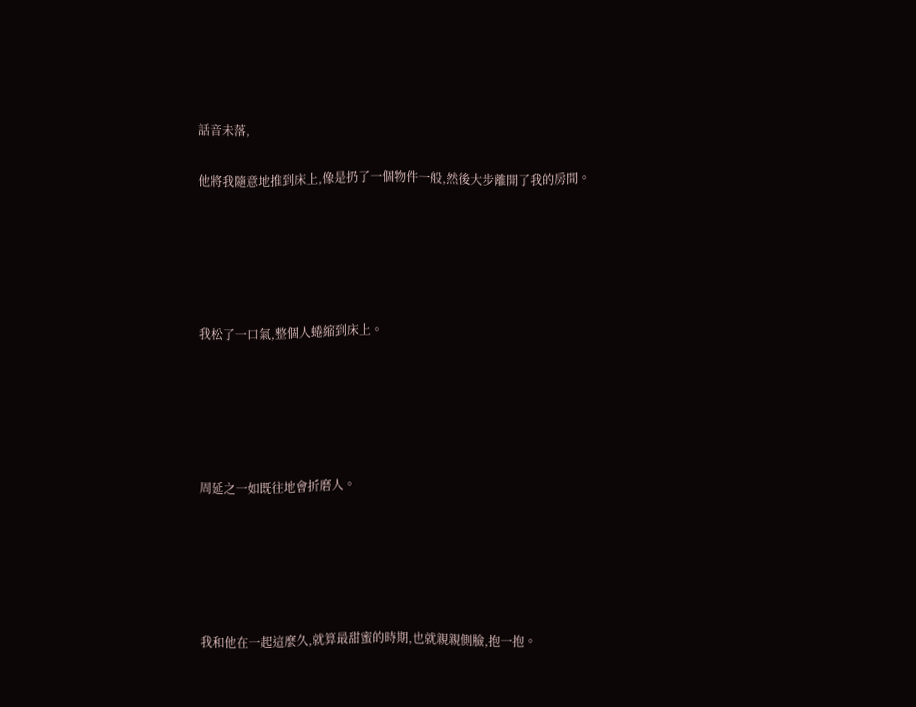話音未落,

他將我隨意地推到床上,像是扔了一個物件一般,然後大步離開了我的房間。





我松了一口氣,整個人蜷縮到床上。





周延之一如既往地會折磨人。





我和他在一起這麼久,就算最甜蜜的時期,也就親親側臉,抱一抱。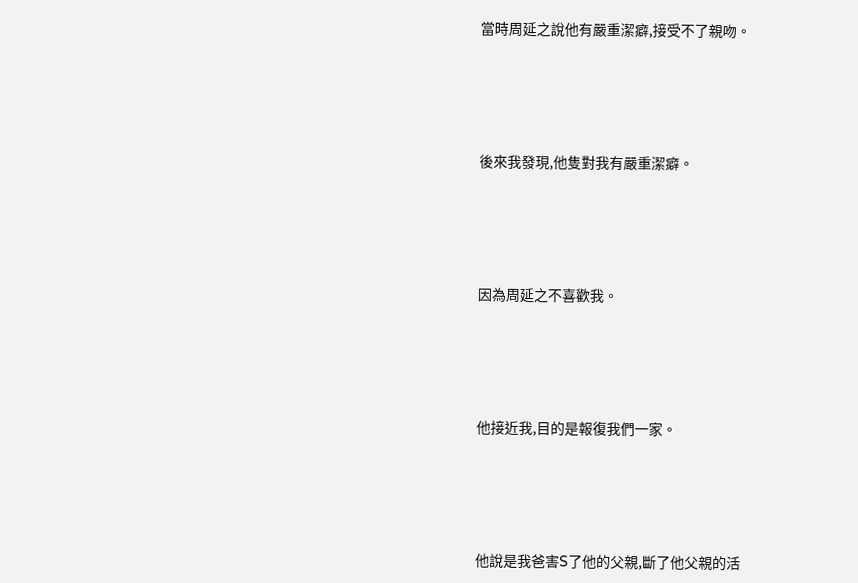當時周延之說他有嚴重潔癖,接受不了親吻。





後來我發現,他隻對我有嚴重潔癖。





因為周延之不喜歡我。





他接近我,目的是報復我們一家。





他說是我爸害S了他的父親,斷了他父親的活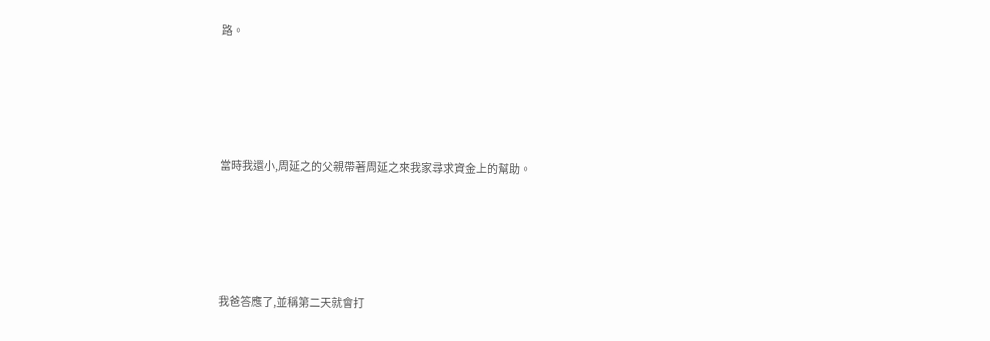路。





當時我還小,周延之的父親帶著周延之來我家尋求資金上的幫助。





我爸答應了,並稱第二天就會打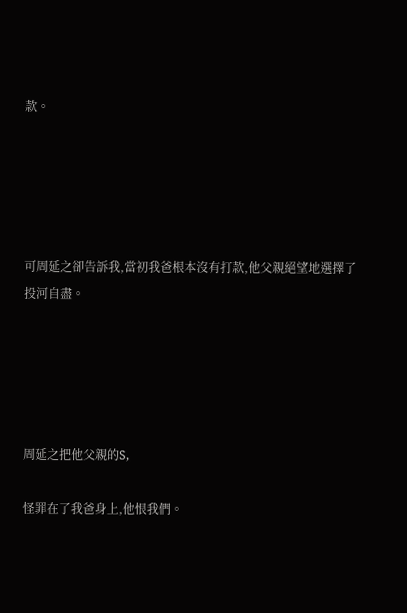款。





可周延之卻告訴我,當初我爸根本沒有打款,他父親絕望地選擇了投河自盡。





周延之把他父親的S,

怪罪在了我爸身上,他恨我們。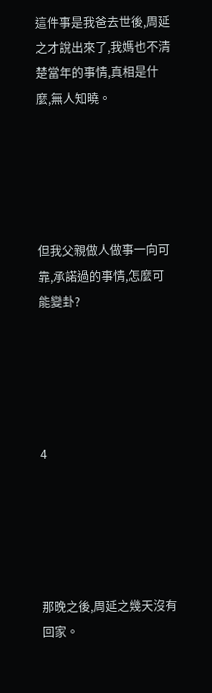這件事是我爸去世後,周延之才說出來了,我媽也不清楚當年的事情,真相是什麼,無人知曉。





但我父親做人做事一向可靠,承諾過的事情,怎麼可能變卦?





4





那晚之後,周延之幾天沒有回家。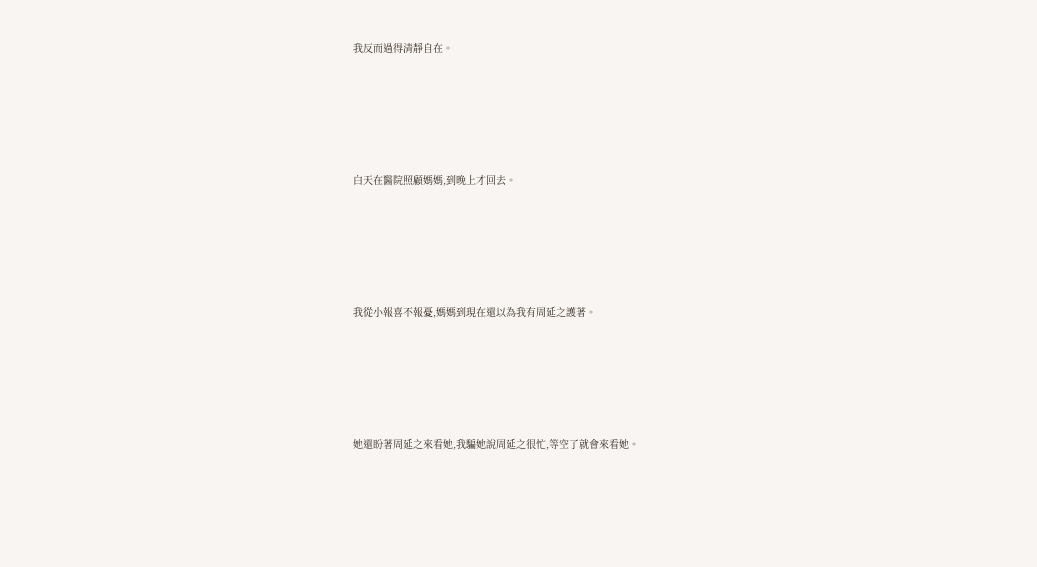我反而過得清靜自在。





白天在醫院照顧媽媽,到晚上才回去。





我從小報喜不報憂,媽媽到現在還以為我有周延之護著。





她還盼著周延之來看她,我騙她說周延之很忙,等空了就會來看她。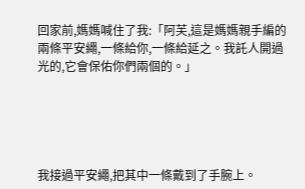回家前,媽媽喊住了我:「阿芙,這是媽媽親手編的兩條平安繩,一條給你,一條給延之。我託人開過光的,它會保佑你們兩個的。」





我接過平安繩,把其中一條戴到了手腕上。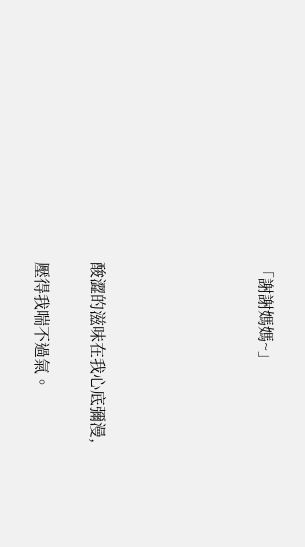「謝謝媽媽~」





酸澀的滋味在我心底彌漫,

壓得我喘不過氣。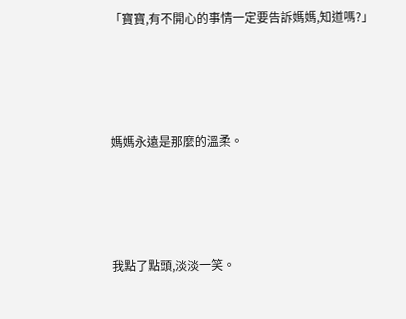「寶寶,有不開心的事情一定要告訴媽媽,知道嗎?」





媽媽永遠是那麼的溫柔。





我點了點頭,淡淡一笑。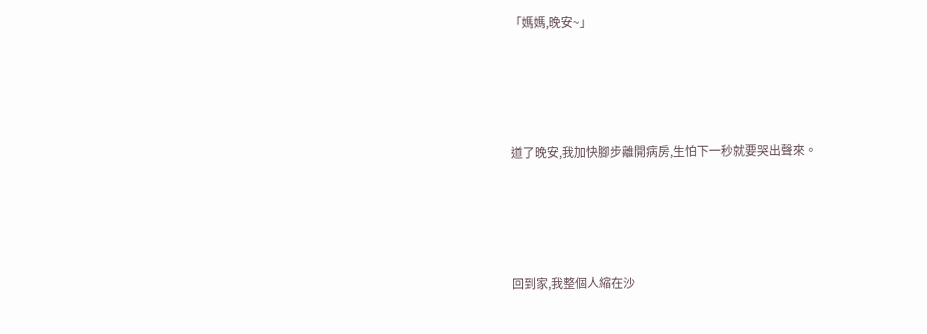「媽媽,晚安~」





道了晚安,我加快腳步離開病房,生怕下一秒就要哭出聲來。





回到家,我整個人縮在沙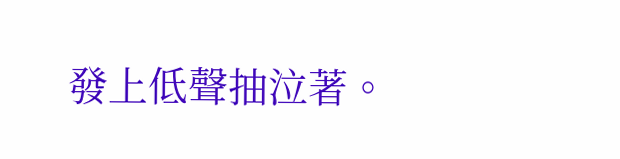發上低聲抽泣著。